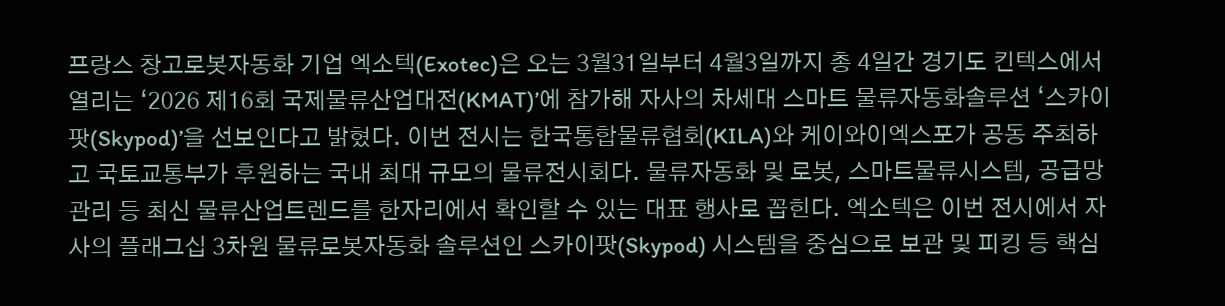프랑스 창고로봇자동화 기업 엑소텍(Exotec)은 오는 3월31일부터 4월3일까지 총 4일간 경기도 킨텍스에서 열리는 ‘2026 제16회 국제물류산업대전(KMAT)’에 참가해 자사의 차세대 스마트 물류자동화솔루션 ‘스카이팟(Skypod)’을 선보인다고 밝혔다. 이번 전시는 한국통합물류협회(KILA)와 케이와이엑스포가 공동 주최하고 국토교통부가 후원하는 국내 최대 규모의 물류전시회다. 물류자동화 및 로봇, 스마트물류시스템, 공급망관리 등 최신 물류산업트렌드를 한자리에서 확인할 수 있는 대표 행사로 꼽힌다. 엑소텍은 이번 전시에서 자사의 플래그십 3차원 물류로봇자동화 솔루션인 스카이팟(Skypod) 시스템을 중심으로 보관 및 피킹 등 핵심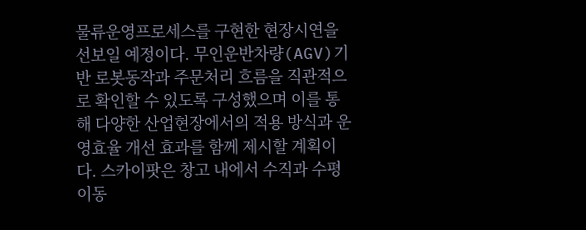물류운영프로세스를 구현한 현장시연을 선보일 예정이다. 무인운반차량(AGV)기반 로봇동작과 주문처리 흐름을 직관적으로 확인할 수 있도록 구성했으며 이를 통해 다양한 산업현장에서의 적용 방식과 운영효율 개선 효과를 함께 제시할 계획이다. 스카이팟은 창고 내에서 수직과 수평 이동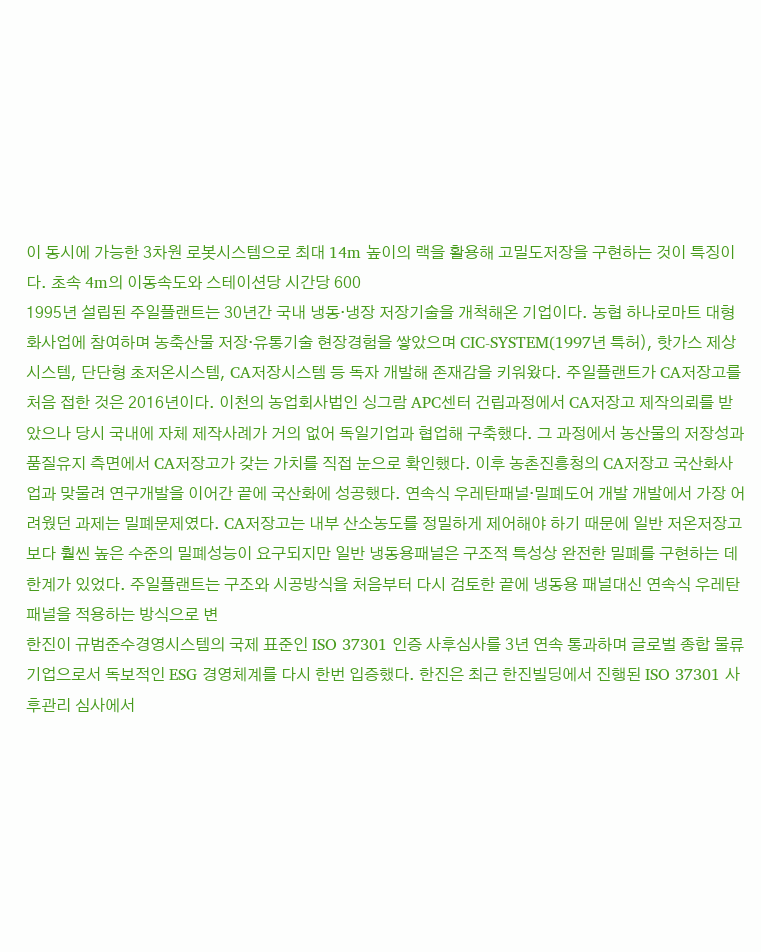이 동시에 가능한 3차원 로봇시스템으로 최대 14m 높이의 랙을 활용해 고밀도저장을 구현하는 것이 특징이다. 초속 4m의 이동속도와 스테이션당 시간당 600
1995년 설립된 주일플랜트는 30년간 국내 냉동·냉장 저장기술을 개척해온 기업이다. 농협 하나로마트 대형화사업에 참여하며 농축산물 저장·유통기술 현장경험을 쌓았으며 CIC-SYSTEM(1997년 특허), 핫가스 제상시스템, 단단형 초저온시스템, CA저장시스템 등 독자 개발해 존재감을 키워왔다. 주일플랜트가 CA저장고를 처음 접한 것은 2016년이다. 이천의 농업회사법인 싱그람 APC센터 건립과정에서 CA저장고 제작의뢰를 받았으나 당시 국내에 자체 제작사례가 거의 없어 독일기업과 협업해 구축했다. 그 과정에서 농산물의 저장성과 품질유지 측면에서 CA저장고가 갖는 가치를 직접 눈으로 확인했다. 이후 농촌진흥청의 CA저장고 국산화사업과 맞물려 연구개발을 이어간 끝에 국산화에 성공했다. 연속식 우레탄패널·밀폐도어 개발 개발에서 가장 어려웠던 과제는 밀폐문제였다. CA저장고는 내부 산소농도를 정밀하게 제어해야 하기 때문에 일반 저온저장고보다 훨씬 높은 수준의 밀폐성능이 요구되지만 일반 냉동용패널은 구조적 특성상 완전한 밀폐를 구현하는 데 한계가 있었다. 주일플랜트는 구조와 시공방식을 처음부터 다시 검토한 끝에 냉동용 패널대신 연속식 우레탄패널을 적용하는 방식으로 변
한진이 규범준수경영시스템의 국제 표준인 ISO 37301 인증 사후심사를 3년 연속 통과하며 글로벌 종합 물류기업으로서 독보적인 ESG 경영체계를 다시 한번 입증했다. 한진은 최근 한진빌딩에서 진행된 ISO 37301 사후관리 심사에서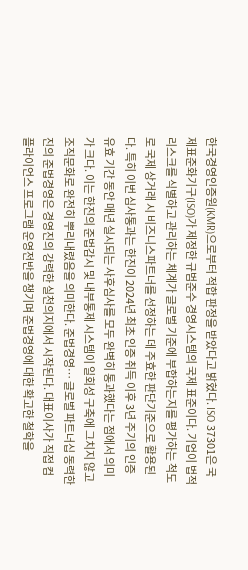한국경영인증원(KMR)으로부터 적합 판정을 받았다고 밝혔다. ISO 37301은 국제표준화기구(ISO)가 제정한 규범준수 경영시스템의 국제 표준이다. 기업이 법적 리스크를 식별하고 관리하는 체계가 글로벌 기준에 부합하는지를 평가하는 척도로 국제 상거래 시 비즈니스파트너를 선정하는 데 주효한 판단기준으로 활용된다. 특히 이번 심사통과는 한진이 2024년 최초 인증 취득 이후 3년 주기의 인증 유효 기간 동안 매년 실시되는 사후심사를 모두 완벽히 통과했다는 점에서 의미가 크다. 이는 한진의 준법감시 및 내부통제 시스템이 일회성 구축에 그치지 않고 조직문화로 완전히 뿌리내렸음을 의미한다. 준법경영… 글로벌 파트너십 동력한진의 준법경영은 경영진의 강력한 실천의지에서 시작된다. 대표이사가 직접 컴플라이언스 프로그램 운영전반을 챙기며 준법경영에 대한 확고한 철학을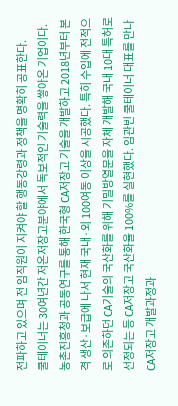전파하고 있으며 전 임직원이 지켜야 할 행동강령과 정책을 명확히 공표한다.
쿨테이너는 30여년간 저온저장고분야에서 독보적인 기술력을 쌓아온 기업이다. 농촌진흥청과 공동연구를 통해 한국형 CA저장고 기술을 개발하고 2018년부터 본격 생산·보급에 나서 현재 국내·외 100여동 이상을 시공했다. 특히 수입에 전적으로 의존하던 CA기술의 국산화를 위해 기밀방열문을 자체 개발해 국내 10대 특허로 선정되는 등 CA저장고 국산화율 100%를 실현했다. 임관빈 쿨테이너 대표를 만나 CA저장고 개발과정과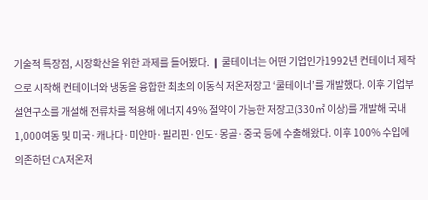기술적 특장점, 시장확산을 위한 과제를 들어봤다. ❙ 쿨테이너는 어떤 기업인가1992년 컨테이너 제작으로 시작해 컨테이너와 냉동을 융합한 최초의 이동식 저온저장고 ‘쿨테이너’를 개발했다. 이후 기업부설연구소를 개설해 전류차를 적용해 에너지 49% 절약이 가능한 저장고(330㎡ 이상)를 개발해 국내 1,000여동 및 미국·캐나다·미얀마·필리핀·인도·몽골·중국 등에 수출해왔다. 이후 100% 수입에 의존하던 CA저온저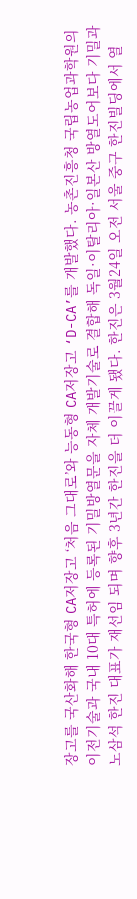장고를 국산화해 한국형 CA저장고 ‘처음 그대로’와 능동형 CA저장고 ‘D-CA’를 개발했다. 농촌진흥청 국립농업과학원의 이전기술과 국내 10대 특허에 등록된 기밀방열문을 자체 개발기술로 결합해 독일·이탈리아·일본산 방열도어보다 기밀과
노삼석 한진 대표가 재선임 되며 향후 3년간 한진을 더 이끌게 됐다. 한진은 3월24일 오전 서울 중구 한진빌딩에서 열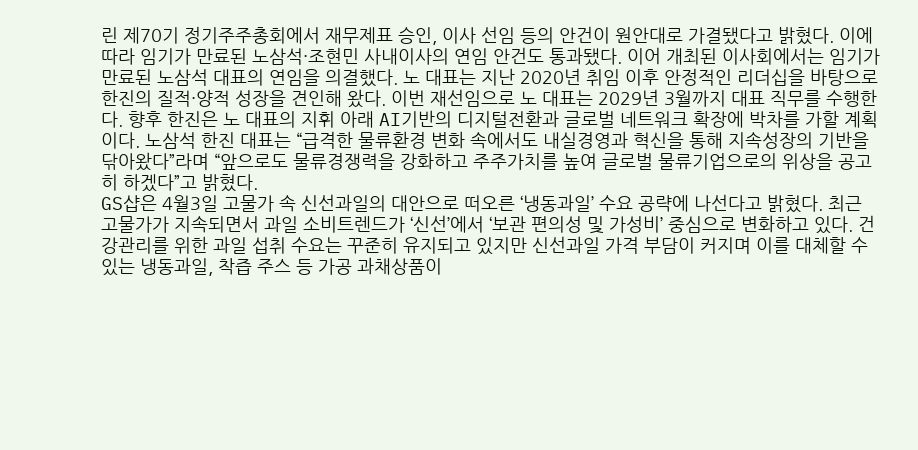린 제70기 정기주주총회에서 재무제표 승인, 이사 선임 등의 안건이 원안대로 가결됐다고 밝혔다. 이에 따라 임기가 만료된 노삼석·조현민 사내이사의 연임 안건도 통과됐다. 이어 개최된 이사회에서는 임기가 만료된 노삼석 대표의 연임을 의결했다. 노 대표는 지난 2020년 취임 이후 안정적인 리더십을 바탕으로 한진의 질적·양적 성장을 견인해 왔다. 이번 재선임으로 노 대표는 2029년 3월까지 대표 직무를 수행한다. 향후 한진은 노 대표의 지휘 아래 AI기반의 디지털전환과 글로벌 네트워크 확장에 박차를 가할 계획이다. 노삼석 한진 대표는 “급격한 물류환경 변화 속에서도 내실경영과 혁신을 통해 지속성장의 기반을 닦아왔다”라며 “앞으로도 물류경쟁력을 강화하고 주주가치를 높여 글로벌 물류기업으로의 위상을 공고히 하겠다”고 밝혔다.
GS샵은 4월3일 고물가 속 신선과일의 대안으로 떠오른 ‘냉동과일’ 수요 공략에 나선다고 밝혔다. 최근 고물가가 지속되면서 과일 소비트렌드가 ‘신선’에서 ‘보관 편의성 및 가성비’ 중심으로 변화하고 있다. 건강관리를 위한 과일 섭취 수요는 꾸준히 유지되고 있지만 신선과일 가격 부담이 커지며 이를 대체할 수 있는 냉동과일, 착즙 주스 등 가공 과채상품이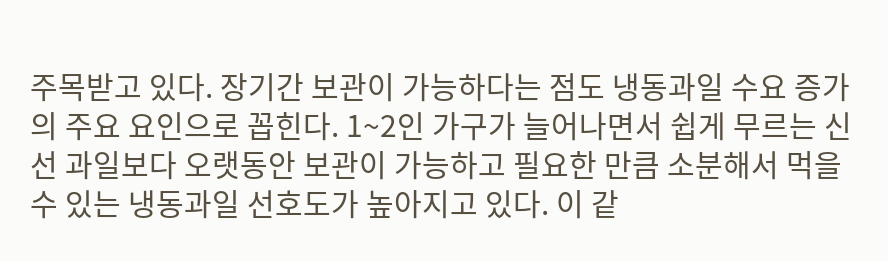주목받고 있다. 장기간 보관이 가능하다는 점도 냉동과일 수요 증가의 주요 요인으로 꼽힌다. 1~2인 가구가 늘어나면서 쉽게 무르는 신선 과일보다 오랫동안 보관이 가능하고 필요한 만큼 소분해서 먹을 수 있는 냉동과일 선호도가 높아지고 있다. 이 같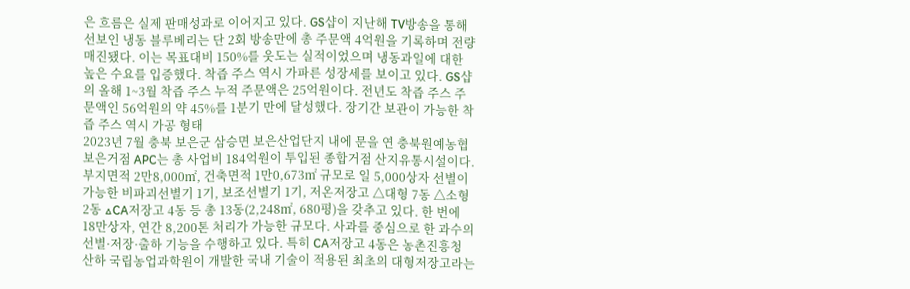은 흐름은 실제 판매성과로 이어지고 있다. GS샵이 지난해 TV방송을 통해 선보인 냉동 블루베리는 단 2회 방송만에 총 주문액 4억원을 기록하며 전량 매진됐다. 이는 목표대비 150%를 웃도는 실적이었으며 냉동과일에 대한 높은 수요를 입증했다. 착즙 주스 역시 가파른 성장세를 보이고 있다. GS샵의 올해 1~3월 착즙 주스 누적 주문액은 25억원이다. 전년도 착즙 주스 주문액인 56억원의 약 45%를 1분기 만에 달성했다. 장기간 보관이 가능한 착즙 주스 역시 가공 형태
2023년 7월 충북 보은군 삼승면 보은산업단지 내에 문을 연 충북원예농협 보은거점 APC는 총 사업비 184억원이 투입된 종합거점 산지유통시설이다. 부지면적 2만8,000㎡, 건축면적 1만0,673㎡ 규모로 일 5,000상자 선별이 가능한 비파괴선별기 1기, 보조선별기 1기, 저온저장고 △대형 7동 △소형 2동 △CA저장고 4동 등 총 13동(2,248㎡, 680평)을 갖추고 있다. 한 번에 18만상자, 연간 8,200톤 처리가 가능한 규모다. 사과를 중심으로 한 과수의 선별·저장·출하 기능을 수행하고 있다. 특히 CA저장고 4동은 농촌진흥청 산하 국립농업과학원이 개발한 국내 기술이 적용된 최초의 대형저장고라는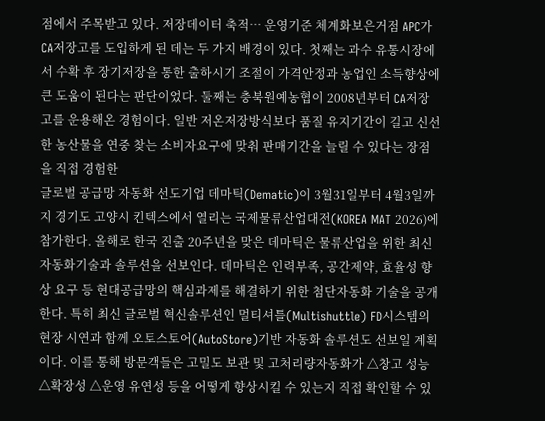점에서 주목받고 있다. 저장데이터 축적⋯ 운영기준 체계화보은거점 APC가 CA저장고를 도입하게 된 데는 두 가지 배경이 있다. 첫째는 과수 유통시장에서 수확 후 장기저장을 통한 출하시기 조절이 가격안정과 농업인 소득향상에 큰 도움이 된다는 판단이었다. 둘째는 충북원예농협이 2008년부터 CA저장고를 운용해온 경험이다. 일반 저온저장방식보다 품질 유지기간이 길고 신선한 농산물을 연중 찾는 소비자요구에 맞춰 판매기간을 늘릴 수 있다는 장점을 직접 경험한
글로벌 공급망 자동화 선도기업 데마틱(Dematic)이 3월31일부터 4월3일까지 경기도 고양시 킨텍스에서 열리는 국제물류산업대전(KOREA MAT 2026)에 참가한다. 올해로 한국 진출 20주년을 맞은 데마틱은 물류산업을 위한 최신 자동화기술과 솔루션을 선보인다. 데마틱은 인력부족, 공간제약, 효율성 향상 요구 등 현대공급망의 핵심과제를 해결하기 위한 첨단자동화 기술을 공개한다. 특히 최신 글로벌 혁신솔루션인 멀티셔틀(Multishuttle) FD시스템의 현장 시연과 함께 오토스토어(AutoStore)기반 자동화 솔루션도 선보일 계획이다. 이를 통해 방문객들은 고밀도 보관 및 고처리량자동화가 △창고 성능 △확장성 △운영 유연성 등을 어떻게 향상시킬 수 있는지 직접 확인할 수 있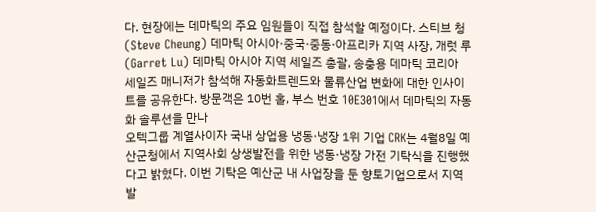다. 현장에는 데마틱의 주요 임원들이 직접 참석할 예정이다. 스티브 청(Steve Cheung) 데마틱 아시아·중국·중동·아프리카 지역 사장, 개럿 루(Garret Lu) 데마틱 아시아 지역 세일즈 총괄, 송충용 데마틱 코리아 세일즈 매니저가 참석해 자동화트렌드와 물류산업 변화에 대한 인사이트를 공유한다. 방문객은 10번 홀, 부스 번호 10E301에서 데마틱의 자동화 솔루션을 만나
오텍그룹 계열사이자 국내 상업용 냉동·냉장 1위 기업 CRK는 4월8일 예산군청에서 지역사회 상생발전을 위한 냉동·냉장 가전 기탁식을 진행했다고 밝혔다. 이번 기탁은 예산군 내 사업장을 둔 향토기업으로서 지역 발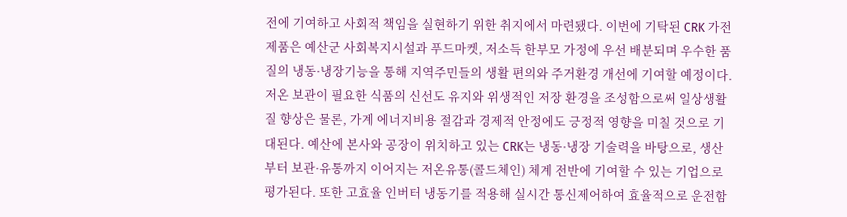전에 기여하고 사회적 책임을 실현하기 위한 취지에서 마련됐다. 이번에 기탁된 CRK 가전제품은 예산군 사회복지시설과 푸드마켓, 저소득 한부모 가정에 우선 배분되며 우수한 품질의 냉동·냉장기능을 통해 지역주민들의 생활 편의와 주거환경 개선에 기여할 예정이다. 저온 보관이 필요한 식품의 신선도 유지와 위생적인 저장 환경을 조성함으로써 일상생활 질 향상은 물론, 가계 에너지비용 절감과 경제적 안정에도 긍정적 영향을 미칠 것으로 기대된다. 예산에 본사와 공장이 위치하고 있는 CRK는 냉동·냉장 기술력을 바탕으로, 생산부터 보관·유통까지 이어지는 저온유통(콜드체인) 체계 전반에 기여할 수 있는 기업으로 평가된다. 또한 고효율 인버터 냉동기를 적용해 실시간 통신제어하여 효율적으로 운전함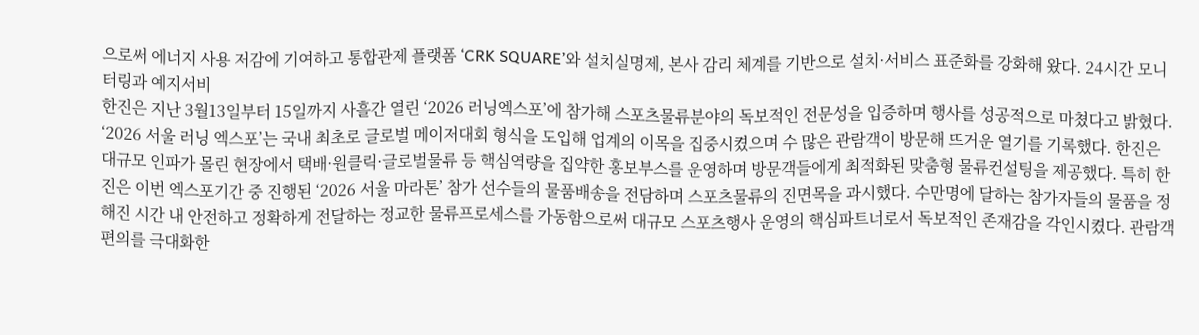으로써 에너지 사용 저감에 기여하고 통합관제 플랫폼 ‘CRK SQUARE’와 설치실명제, 본사 감리 체계를 기반으로 설치·서비스 표준화를 강화해 왔다. 24시간 모니터링과 예지서비
한진은 지난 3월13일부터 15일까지 사흘간 열린 ‘2026 러닝엑스포’에 참가해 스포츠물류분야의 독보적인 전문성을 입증하며 행사를 성공적으로 마쳤다고 밝혔다. ‘2026 서울 러닝 엑스포’는 국내 최초로 글로벌 메이저대회 형식을 도입해 업계의 이목을 집중시켰으며 수 많은 관람객이 방문해 뜨거운 열기를 기록했다. 한진은 대규모 인파가 몰린 현장에서 택배·원클릭·글로벌물류 등 핵심역량을 집약한 홍보부스를 운영하며 방문객들에게 최적화된 맞춤형 물류컨설팅을 제공했다. 특히 한진은 이번 엑스포기간 중 진행된 ‘2026 서울 마라톤’ 참가 선수들의 물품배송을 전담하며 스포츠물류의 진면목을 과시했다. 수만명에 달하는 참가자들의 물품을 정해진 시간 내 안전하고 정확하게 전달하는 정교한 물류프로세스를 가동함으로써 대규모 스포츠행사 운영의 핵심파트너로서 독보적인 존재감을 각인시켰다. 관람객 편의를 극대화한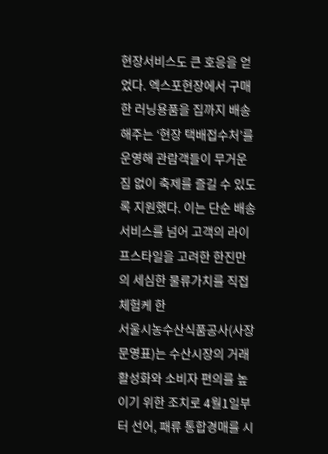현장서비스도 큰 호응을 얻었다. 엑스포현장에서 구매한 러닝용품을 집까지 배송해주는 ‘현장 택배접수처’를 운영해 관람객들이 무거운 짐 없이 축제를 즐길 수 있도록 지원했다. 이는 단순 배송서비스를 넘어 고객의 라이프스타일을 고려한 한진만의 세심한 물류가치를 직접 체험케 한
서울시농수산식품공사(사장 문영표)는 수산시장의 거래 활성화와 소비자 편의를 높이기 위한 조치로 4월1일부터 선어, 패류 통합경매를 시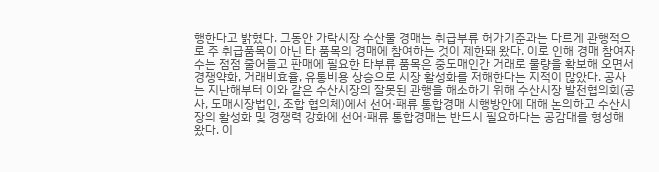행한다고 밝혔다. 그동안 가락시장 수산물 경매는 취급부류 허가기준과는 다르게 관행적으로 주 취급품목이 아닌 타 품목의 경매에 참여하는 것이 제한돼 왔다. 이로 인해 경매 참여자수는 점점 줄어들고 판매에 필요한 타부류 품목은 중도매인간 거래로 물량을 확보해 오면서 경쟁약화, 거래비효율, 유통비용 상승으로 시장 활성화를 저해한다는 지적이 많았다. 공사는 지난해부터 이와 같은 수산시장의 잘못된 관행을 해소하기 위해 수산시장 발전협의회(공사, 도매시장법인, 조합 협의체)에서 선어·패류 통합경매 시행방안에 대해 논의하고 수산시장의 활성화 및 경쟁력 강화에 선어·패류 통합경매는 반드시 필요하다는 공감대를 형성해 왔다. 이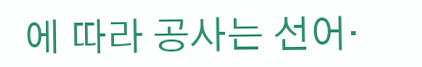에 따라 공사는 선어·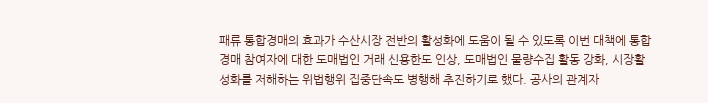패류 통합경매의 효과가 수산시장 전반의 활성화에 도움이 될 수 있도록 이번 대책에 통합경매 참여자에 대한 도매법인 거래 신용한도 인상, 도매법인 물량수집 활동 강화, 시장활성화를 저해하는 위법행위 집중단속도 병행해 추진하기로 했다. 공사의 관계자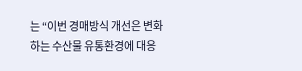는 “이번 경매방식 개선은 변화하는 수산물 유통환경에 대응